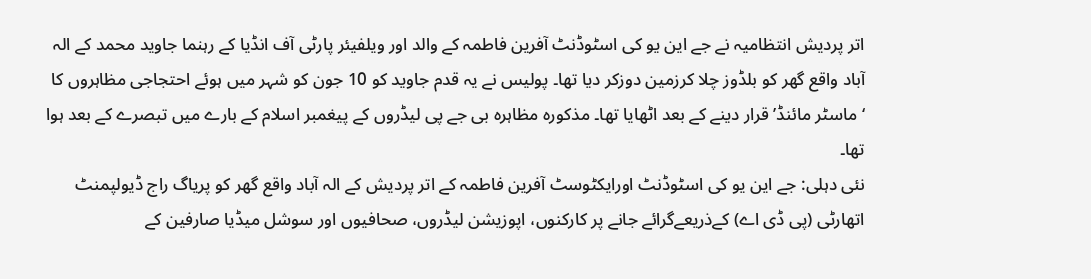اتر پردیش انتظامیہ نے جے این یو کی اسٹوڈنٹ آفرین فاطمہ کے والد اور ویلفیئر پارٹی آف انڈیا کے رہنما جاوید محمد کے الہ آباد واقع گھر کو بلڈوز چلا کرزمین دوزکر دیا تھا۔ پولیس نے یہ قدم جاوید کو 10 جون کو شہر میں ہوئے احتجاجی مظاہروں کا ‘ماسٹر مائنڈ’ قرار دینے کے بعد اٹھایا تھا۔ مذکورہ مظاہرہ بی جے پی لیڈروں کے پیغمبر اسلام کے بارے میں تبصرے کے بعد ہوا تھا۔
نئی دہلی: جے این یو کی اسٹوڈنٹ اورایکٹوسٹ آفرین فاطمہ کے اتر پردیش کے الہ آباد واقع گھر کو پریاگ راج ڈیولپمنٹ اتھارٹی (پی ڈی اے) کےذریعےگرائے جانے پر کارکنوں، اپوزیشن لیڈروں، صحافیوں اور سوشل میڈیا صارفین کے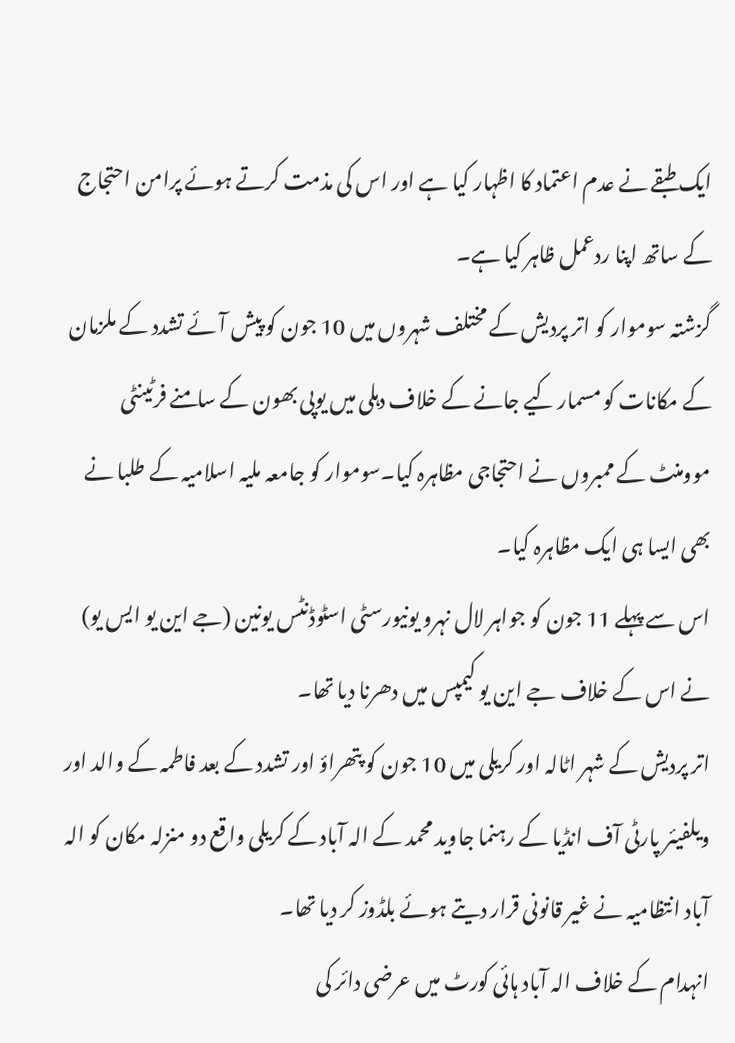ایک طبقے نے عدم اعتماد کا اظہار کیا ہے اور اس کی مذمت کرتے ہوئے پرامن احتجاج کے ساتھ اپنا ردعمل ظاہر کیا ہے۔
گزشتہ سوموار کو اتر پردیش کے مختلف شہروں میں 10 جون کو پیش آئے تشدد کے ملزمان کے مکانات کو مسمار کیے جانے کے خلاف دہلی میں یوپی بھون کے سامنے فرٹینٹی موومنٹ کے ممبروں نے احتجاجی مظاہرہ کیا۔سوموار کو جامعہ ملیہ اسلامیہ کے طلبا نے بھی ایسا ہی ایک مظاہرہ کیا۔
اس سے پہلے 11 جون کو جواہر لال نہرو یونیورسٹی اسٹوڈنٹس یونین (جے این یو ایس یو) نے اس کے خلاف جے این یو کیمپس میں دھرنا دیا تھا۔
اتر پردیش کے شہر اٹالہ اور کریلی میں 10 جون کو پتھراؤ اور تشدد کے بعد فاطمہ کے والد اور ویلفیئر پارٹی آف انڈیا کے رہنما جاوید محمد کے الہ آباد کے کریلی واقع دو منزلہ مکان کو الہ آباد انتظامیہ نے غیر قانونی قرار دیتے ہوئے بلڈوز کر دیا تھا۔
انہدام کے خلاف الہ آباد ہائی کورٹ میں عرضی دائر کی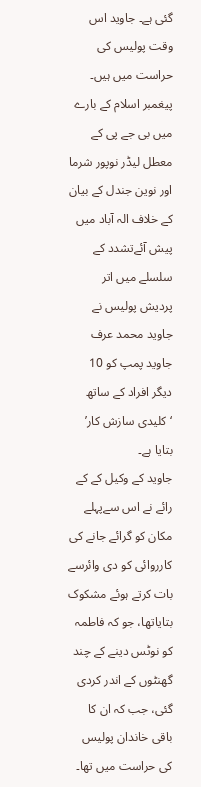گئی ہے۔ جاوید اس وقت پولیس کی حراست میں ہیں۔
پیغمبر اسلام کے بارے میں بی جے پی کے معطل لیڈر نوپور شرما اور نوین جندل کے بیان کے خلاف الہ آباد میں پیش آئےتشدد کے سلسلے میں اتر پردیش پولیس نے جاوید محمد عرف جاوید پمپ کو 10 دیگر افراد کے ساتھ ‘کلیدی سازش کار’ بتایا ہے۔
جاوید کے وکیل کے کے رائے نے اس سےپہلے مکان کو گرائے جانے کی کارروائی کو دی وائرسے بات کرتے ہوئے مشکوک بتایاتھا، جو کہ فاطمہ کو نوٹس دینے کے چند گھنٹوں کے اندر کردی گئی، جب کہ ان کا باقی خاندان پولیس کی حراست میں تھا۔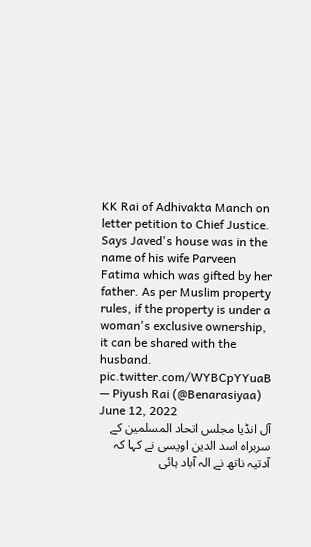KK Rai of Adhivakta Manch on letter petition to Chief Justice. Says Javed's house was in the name of his wife Parveen Fatima which was gifted by her father. As per Muslim property rules, if the property is under a woman's exclusive ownership, it can be shared with the husband. pic.twitter.com/WYBCpYYuaB
— Piyush Rai (@Benarasiyaa) June 12, 2022
آل انڈیا مجلس اتحاد المسلمین کے سربراہ اسد الدین اویسی نے کہا کہ آدتیہ ناتھ نے الہ آباد ہائی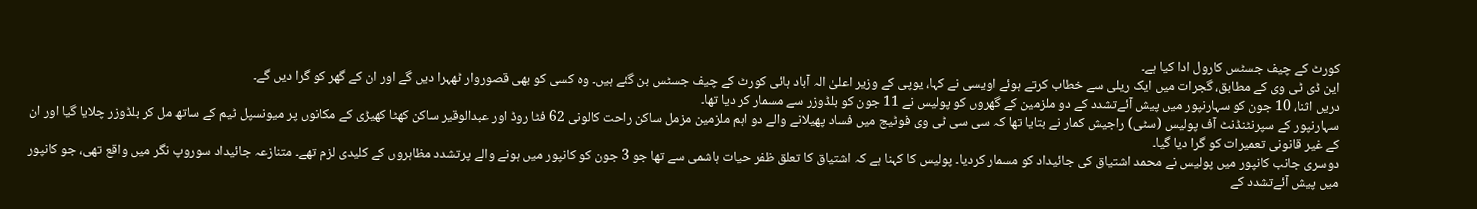کورٹ کے چیف جسٹس کارول ادا کیا ہے۔
این ڈی ٹی وی کے مطابق، گجرات میں ایک ریلی سے خطاب کرتے ہوئے اویسی نے کہا، یوپی کے وزیر اعلیٰ الہ آباد ہائی کورٹ کے چیف جسٹس بن گئے ہیں۔ وہ کسی کو بھی قصوروار ٹھہرا دیں گے اور ان کے گھر کو گرا دیں گے۔
دریں اثنا، 10 جون کو سہارنپور میں پیش آئےتشدد کے دو ملزمین کے گھروں کو پولیس نے 11 جون کو بلڈوزر سے مسمار کر دیا تھا۔
سہارنپور کے سپرنٹنڈنٹ آف پولیس (سٹی) راجیش کمار نے بتایا تھا کہ سی سی ٹی وی فوٹیج میں فساد پھیلانے والے دو اہم ملزمین مزمل ساکن راحت کالونی 62 فٹا روڈ اور عبدالوقیر ساکن کھٹا کھیڑی کے مکانوں پر میونسپل ٹیم کے ساتھ مل کر بلڈوزر چلایا گیا اور ان کے غیر قانونی تعمیرات کو گرا دیا گیا۔
دوسری جانب کانپور میں پولیس نے محمد اشتیاق کی جائیداد کو مسمار کردیا۔ پولیس کا کہنا ہے کہ اشتیاق کا تعلق ظفر حیات ہاشمی سے تھا جو 3 جون کو کانپور میں ہونے والے پرتشدد مظاہروں کے کلیدی لزم تھے۔ متنازعہ جائیداد سوروپ نگر میں واقع تھی، جو کانپور میں پیش آئےتشدد کے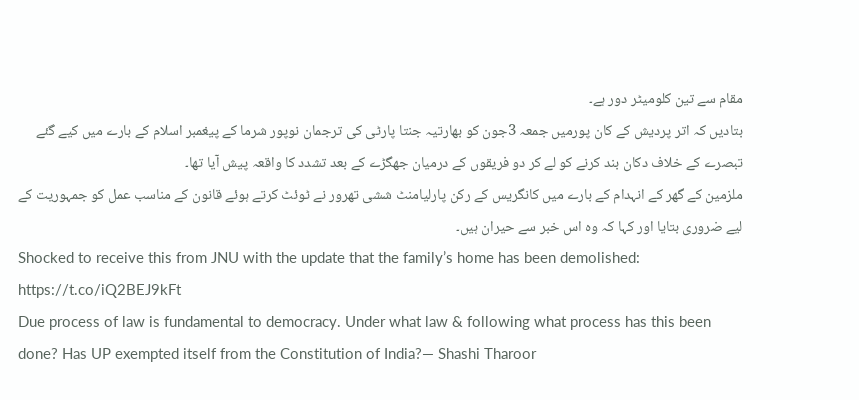مقام سے تین کلومیٹر دور ہے۔
بتادیں کہ اتر پردیش کے کان پورمیں جمعہ 3جون کو بھارتیہ جنتا پارٹی کی ترجمان نوپور شرما کے پیغمبر اسلام کے بارے میں کیے گئے تبصرے کے خلاف دکان بند کرنے کو لے کر دو فریقوں کے درمیان جھگڑے کے بعد تشدد کا واقعہ پیش آیا تھا۔
ملزمین کے گھر کے انہدام کے بارے میں کانگریس کے رکن پارلیامنٹ ششی تھرور نے ٹوئٹ کرتے ہوئے قانون کے مناسب عمل کو جمہوریت کے لیے ضروری بتایا اور کہا کہ وہ اس خبر سے حیران ہیں۔
Shocked to receive this from JNU with the update that the family’s home has been demolished: https://t.co/iQ2BEJ9kFt
Due process of law is fundamental to democracy. Under what law & following what process has this been done? Has UP exempted itself from the Constitution of India?— Shashi Tharoor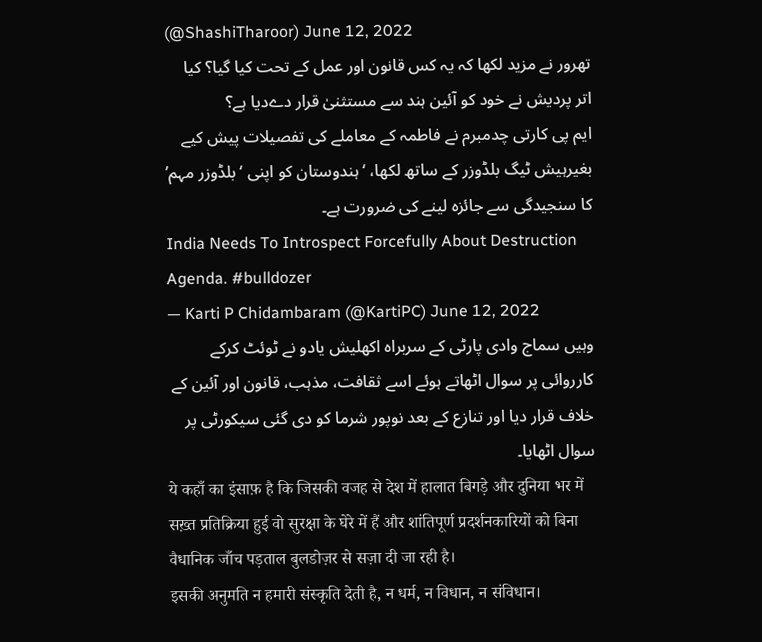(@ShashiTharoor) June 12, 2022
تھرور نے مزید لکھا کہ یہ کس قانون اور عمل کے تحت کیا گیا؟ کیا اتر پردیش نے خود کو آئین ہند سے مستثنیٰ قرار دےدیا ہے؟
ایم پی کارتی چدمبرم نے فاطمہ کے معاملے کی تفصیلات پیش کیے بغیرہیش ٹیگ بلڈوزر کے ساتھ لکھا، ‘ہندوستان کو اپنی ‘بلڈوزر مہم’ کا سنجیدگی سے جائزہ لینے کی ضرورت ہے۔
India Needs To Introspect Forcefully About Destruction Agenda. #bulldozer
— Karti P Chidambaram (@KartiPC) June 12, 2022
وہیں سماج وادی پارٹی کے سربراہ اکھلیش یادو نے ٹوئٹ کرکے کارروائی پر سوال اٹھاتے ہوئے اسے ثقافت، مذہب، قانون اور آئین کے خلاف قرار دیا اور تنازع کے بعد نوپور شرما کو دی گئی سیکورٹی پر سوال اٹھایا۔
ये कहाँ का इंसाफ़ है कि जिसकी वजह से देश में हालात बिगड़े और दुनिया भर में सख़्त प्रतिक्रिया हुई वो सुरक्षा के घेरे में हैं और शांतिपूर्ण प्रदर्शनकारियों को बिना वैधानिक जाँच पड़ताल बुलडोज़र से सज़ा दी जा रही है।
इसकी अनुमति न हमारी संस्कृति देती है, न धर्म, न विधान, न संविधान।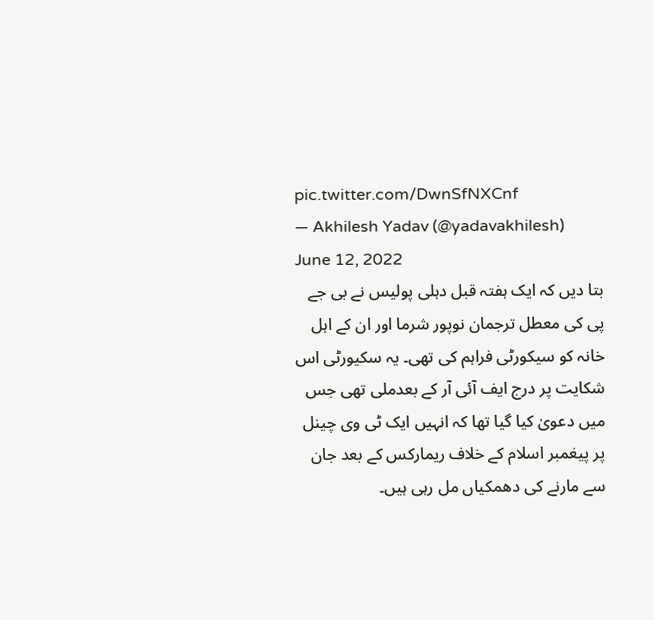pic.twitter.com/DwnSfNXCnf
— Akhilesh Yadav (@yadavakhilesh) June 12, 2022
بتا دیں کہ ایک ہفتہ قبل دہلی پولیس نے بی جے پی کی معطل ترجمان نوپور شرما اور ان کے اہل خانہ کو سیکورٹی فراہم کی تھی۔ یہ سکیورٹی اس شکایت پر درج ایف آئی آر کے بعدملی تھی جس میں دعویٰ کیا گیا تھا کہ انہیں ایک ٹی وی چینل پر پیغمبر اسلام کے خلاف ریمارکس کے بعد جان سے مارنے کی دھمکیاں مل رہی ہیں۔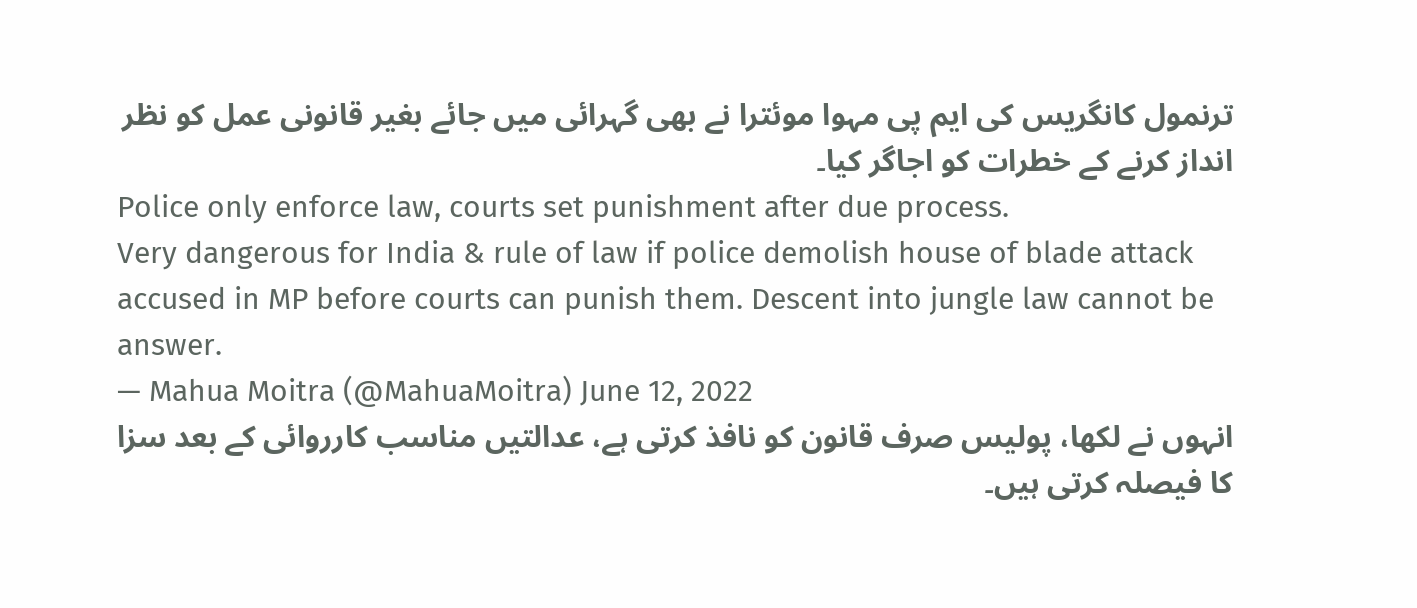ترنمول کانگریس کی ایم پی مہوا موئترا نے بھی گہرائی میں جائے بغیر قانونی عمل کو نظر انداز کرنے کے خطرات کو اجاگر کیا۔
Police only enforce law, courts set punishment after due process.
Very dangerous for India & rule of law if police demolish house of blade attack accused in MP before courts can punish them. Descent into jungle law cannot be answer.
— Mahua Moitra (@MahuaMoitra) June 12, 2022
انہوں نے لکھا، پولیس صرف قانون کو نافذ کرتی ہے، عدالتیں مناسب کارروائی کے بعد سزا کا فیصلہ کرتی ہیں۔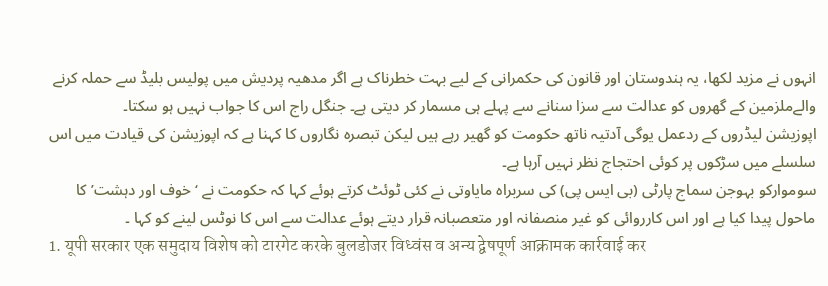انہوں نے مزید لکھا، یہ ہندوستان اور قانون کی حکمرانی کے لیے بہت خطرناک ہے اگر مدھیہ پردیش میں پولیس بلیڈ سے حملہ کرنے والےملزمین کے گھروں کو عدالت سے سزا سنانے سے پہلے ہی مسمار کر دیتی ہے۔ جنگل راج اس کا جواب نہیں ہو سکتا۔
اپوزیشن لیڈروں کے ردعمل یوگی آدتیہ ناتھ حکومت کو گھیر رہے ہیں لیکن تبصرہ نگاروں کا کہنا ہے کہ اپوزیشن کی قیادت میں اس سلسلے میں سڑکوں پر کوئی احتجاج نظر نہیں آرہا ہے۔
سوموارکو بہوجن سماج پارٹی (بی ایس پی) کی سربراہ مایاوتی نے کئی ٹوئٹ کرتے ہوئے کہا کہ حکومت نے ‘خوف اور دہشت’ کا ماحول پیدا کیا ہے اور اس کارروائی کو غیر منصفانہ اور متعصبانہ قرار دیتے ہوئے عدالت سے اس کا نوٹس لینے کو کہا ۔
1. यूपी सरकार एक समुदाय विशेष को टारगेट करके बुलडोजर विध्वंस व अन्य द्वेषपूर्ण आक्रामक कार्रवाई कर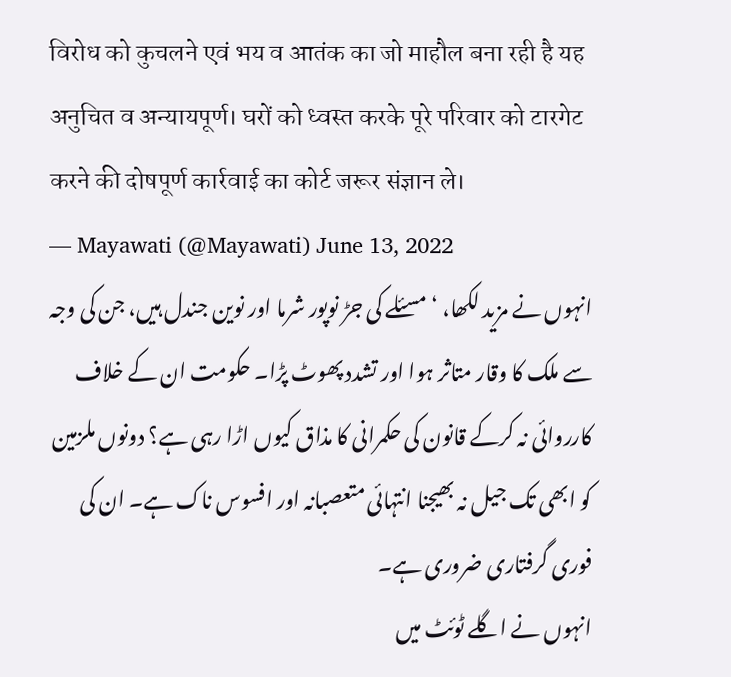विरोध को कुचलने एवं भय व आतंक का जो माहौल बना रही है यह अनुचित व अन्यायपूर्ण। घरों को ध्वस्त करके पूरे परिवार को टारगेट करने की दोषपूर्ण कार्रवाई का कोर्ट जरूर संज्ञान ले।
— Mayawati (@Mayawati) June 13, 2022
انہوں نے مزید لکھا، ‘مسئلے کی جڑ نوپور شرما اور نوین جندل ہیں، جن کی وجہ سے ملک کا وقار متاثر ہوا اور تشدد پھوٹ پڑا۔ حکومت ان کے خلاف کارروائی نہ کرکے قانون کی حکمرانی کا مذاق کیوں اڑا رہی ہے؟ دونوں ملزمین کو ابھی تک جیل نہ بھیجنا انتہائی متعصبانہ اور افسوس ناک ہے۔ ان کی فوری گرفتاری ضروری ہے۔
انہوں نے اگلے ٹوئٹ میں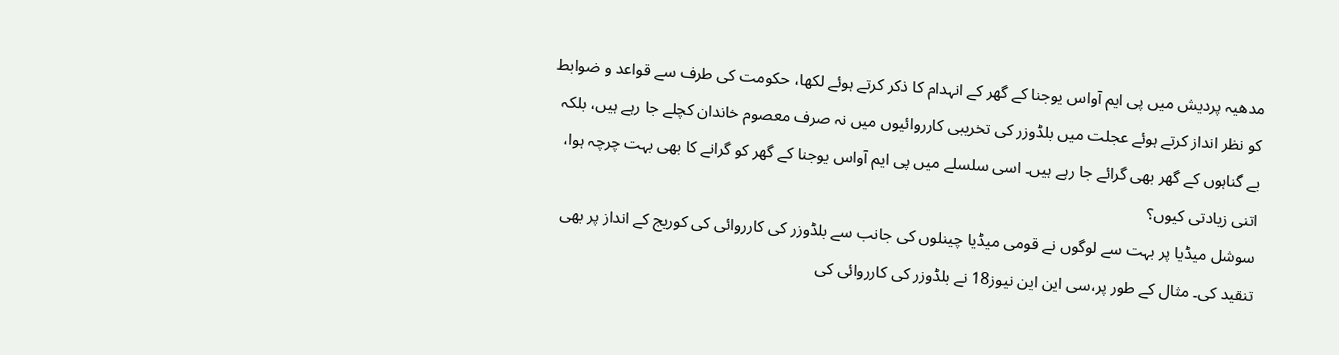مدھیہ پردیش میں پی ایم آواس یوجنا کے گھر کے انہدام کا ذکر کرتے ہوئے لکھا، حکومت کی طرف سے قواعد و ضوابط کو نظر انداز کرتے ہوئے عجلت میں بلڈوزر کی تخریبی کارروائیوں میں نہ صرف معصوم خاندان کچلے جا رہے ہیں، بلکہ بے گناہوں کے گھر بھی گرائے جا رہے ہیں۔ اسی سلسلے میں پی ایم آواس یوجنا کے گھر کو گرانے کا بھی بہت چرچہ ہوا، اتنی زیادتی کیوں؟
سوشل میڈیا پر بہت سے لوگوں نے قومی میڈیا چینلوں کی جانب سے بلڈوزر کی کارروائی کی کوریج کے انداز پر بھی تنقید کی۔ مثال کے طور پر،سی این این نیوز18 نے بلڈوزر کی کارروائی کی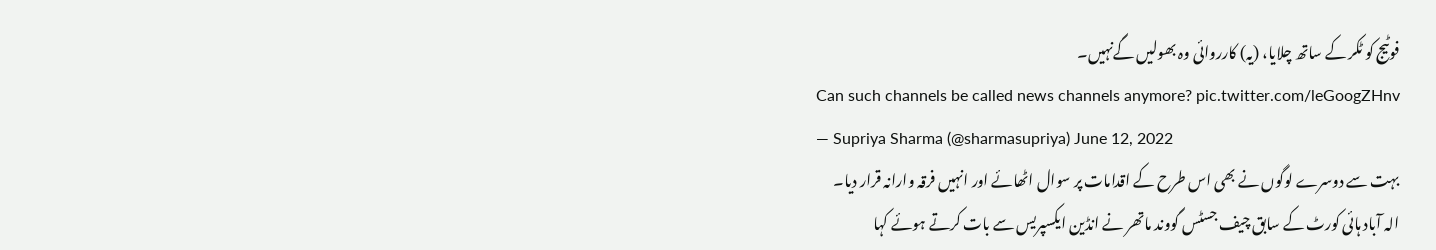فوٹیج کو ٹکر کے ساتھ چلایا، (یہ) کارروائی وہ بھولیں گےنہیں۔
Can such channels be called news channels anymore? pic.twitter.com/leGoogZHnv
— Supriya Sharma (@sharmasupriya) June 12, 2022
بہت سے دوسرے لوگوں نے بھی اس طرح کے اقدامات پر سوال اٹھائے اور انہیں فرقہ وارانہ قرار دیا۔
الہ آباد ہائی کورٹ کے سابق چیف جسٹس گووند ماتھر نے انڈین ایکسپریس سے بات کرتے ہوئے کہا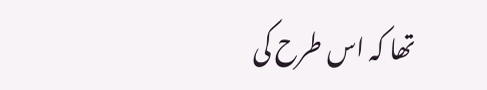تھا کہ اس طرح کی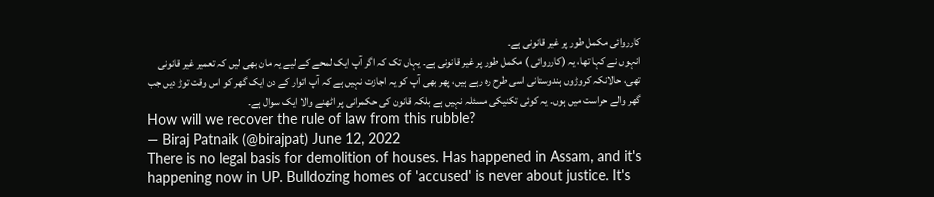کارروائی مکمل طور پر غیر قانونی ہے۔
انہوں نے کہا تھا، یہ (کارروائی ) مکمل طور پر غیر قانونی ہے۔ یہاں تک کہ اگر آپ ایک لمحے کے لیے یہ مان بھی لیں کہ تعمیر غیر قانونی تھی، حالانکہ کروڑوں ہندوستانی اسی طرح رہ رہے ہیں، پھر بھی آپ کو یہ اجازت نہیں ہے کہ آپ اتوار کے دن ایک گھر کو اس وقت توڑ دیں جب گھر والے حراست میں ہوں۔ یہ کوئی تکنیکی مسئلہ نہیں ہے بلکہ قانون کی حکمرانی پر اٹھنے والا ایک سوال ہے۔
How will we recover the rule of law from this rubble?
— Biraj Patnaik (@birajpat) June 12, 2022
There is no legal basis for demolition of houses. Has happened in Assam, and it's happening now in UP. Bulldozing homes of 'accused' is never about justice. It's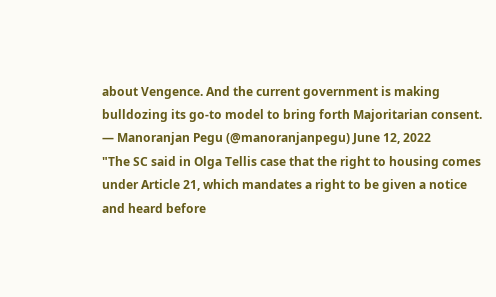about Vengence. And the current government is making bulldozing its go-to model to bring forth Majoritarian consent.
— Manoranjan Pegu (@manoranjanpegu) June 12, 2022
"The SC said in Olga Tellis case that the right to housing comes under Article 21, which mandates a right to be given a notice and heard before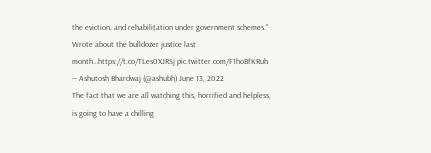the eviction, and rehabilitation under government schemes."
Wrote about the bulldozer justice last month…https://t.co/TLes0XJRSj pic.twitter.com/F1hoBfKRuh
— Ashutosh Bhardwaj (@ashubh) June 13, 2022
The fact that we are all watching this, horrified and helpless, is going to have a chilling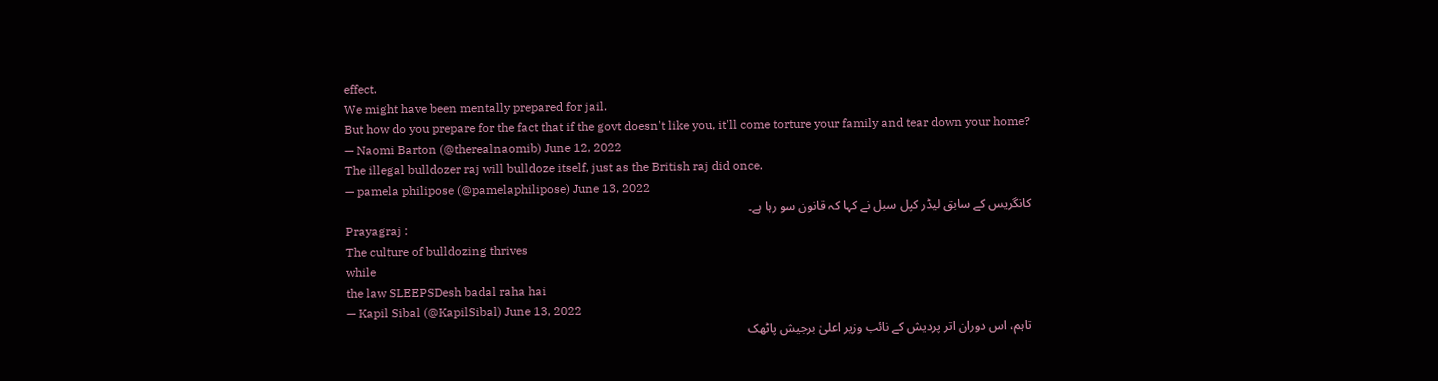effect.
We might have been mentally prepared for jail.
But how do you prepare for the fact that if the govt doesn't like you, it'll come torture your family and tear down your home?
— Naomi Barton (@therealnaomib) June 12, 2022
The illegal bulldozer raj will bulldoze itself, just as the British raj did once.
— pamela philipose (@pamelaphilipose) June 13, 2022
کانگریس کے سابق لیڈر کپل سبل نے کہا کہ قانون سو رہا ہے۔
Prayagraj :
The culture of bulldozing thrives
while
the law SLEEPSDesh badal raha hai
— Kapil Sibal (@KapilSibal) June 13, 2022
تاہم، اس دوران اتر پردیش کے نائب وزیر اعلیٰ برجیش پاٹھک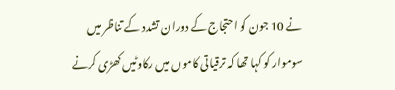نے 10 جون کو احتجاج کے دوران تشدد کے تناظر میں سوموار کو کہا تھا کہ ترقیاتی کاموں میں رکاوٹیں کھڑی کرنے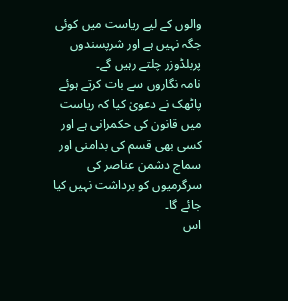والوں کے لیے ریاست میں کوئی جگہ نہیں ہے اور شرپسندوں پربلڈوزر چلتے رہیں گے۔
نامہ نگاروں سے بات کرتے ہوئے پاٹھک نے دعویٰ کیا کہ ریاست میں قانون کی حکمرانی ہے اور کسی بھی قسم کی بدامنی اور سماج دشمن عناصر کی سرگرمیوں کو برداشت نہیں کیا جائے گا۔
اس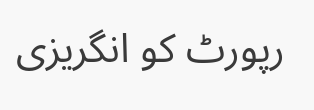رپورٹ کو انگریزی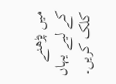میں پڑھنے کے لیے یہاں کلک کریں۔